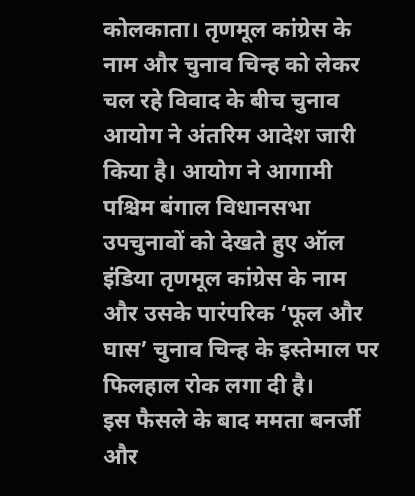कोलकाता। तृणमूल कांग्रेस के नाम और चुनाव चिन्ह को लेकर चल रहे विवाद के बीच चुनाव आयोग ने अंतरिम आदेश जारी किया है। आयोग ने आगामी पश्चिम बंगाल विधानसभा उपचुनावों को देखते हुए ऑल इंडिया तृणमूल कांग्रेस के नाम और उसके पारंपरिक ‘फूल और घास’ चुनाव चिन्ह के इस्तेमाल पर फिलहाल रोक लगा दी है।
इस फैसले के बाद ममता बनर्जी और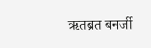ऋतब्रत बनर्जी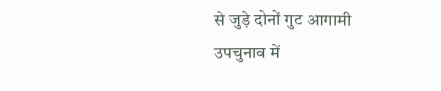से जुड़े दोनों गुट आगामी उपचुनाव में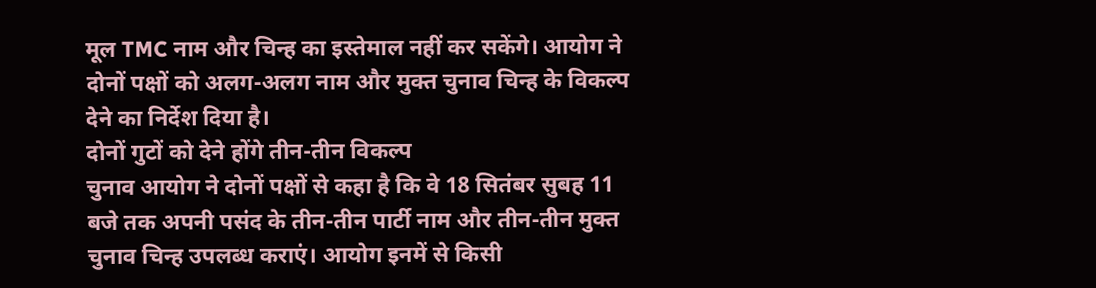मूल TMC नाम और चिन्ह का इस्तेमाल नहीं कर सकेंगे। आयोग ने दोनों पक्षों को अलग-अलग नाम और मुक्त चुनाव चिन्ह के विकल्प देने का निर्देश दिया है।
दोनों गुटों को देने होंगे तीन-तीन विकल्प
चुनाव आयोग ने दोनों पक्षों से कहा है कि वे 18 सितंबर सुबह 11 बजे तक अपनी पसंद के तीन-तीन पार्टी नाम और तीन-तीन मुक्त चुनाव चिन्ह उपलब्ध कराएं। आयोग इनमें से किसी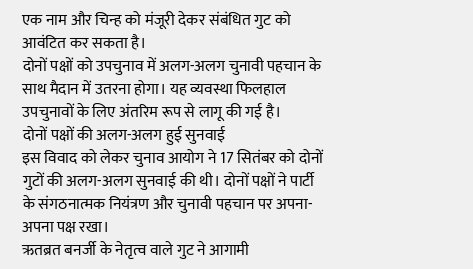एक नाम और चिन्ह को मंजूरी देकर संबंधित गुट को आवंटित कर सकता है।
दोनों पक्षों को उपचुनाव में अलग-अलग चुनावी पहचान के साथ मैदान में उतरना होगा। यह व्यवस्था फिलहाल उपचुनावों के लिए अंतरिम रूप से लागू की गई है।
दोनों पक्षों की अलग-अलग हुई सुनवाई
इस विवाद को लेकर चुनाव आयोग ने 17 सितंबर को दोनों गुटों की अलग-अलग सुनवाई की थी। दोनों पक्षों ने पार्टी के संगठनात्मक नियंत्रण और चुनावी पहचान पर अपना-अपना पक्ष रखा।
ऋतब्रत बनर्जी के नेतृत्व वाले गुट ने आगामी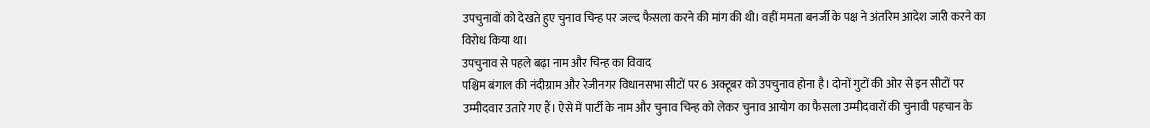उपचुनावों को देखते हुए चुनाव चिन्ह पर जल्द फैसला करने की मांग की थी। वहीं ममता बनर्जी के पक्ष ने अंतरिम आदेश जारी करने का विरोध किया था।
उपचुनाव से पहले बढ़ा नाम और चिन्ह का विवाद
पश्चिम बंगाल की नंदीग्राम और रेजीनगर विधानसभा सीटों पर 6 अक्टूबर को उपचुनाव होना है। दोनों गुटों की ओर से इन सीटों पर उम्मीदवार उतारे गए हैं। ऐसे में पार्टी के नाम और चुनाव चिन्ह को लेकर चुनाव आयोग का फैसला उम्मीदवारों की चुनावी पहचान के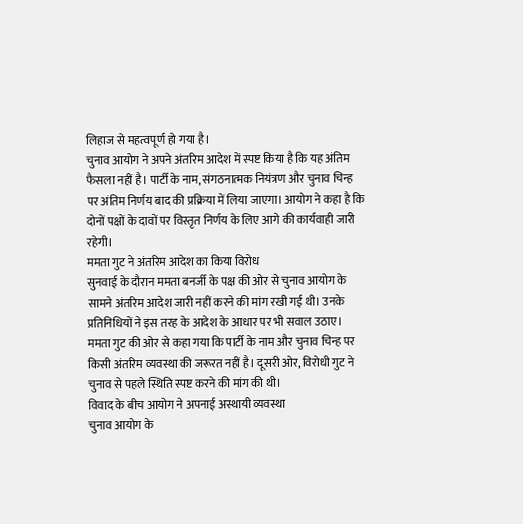लिहाज से महत्वपूर्ण हो गया है।
चुनाव आयोग ने अपने अंतरिम आदेश में स्पष्ट किया है कि यह अंतिम फैसला नहीं है। पार्टी के नाम, संगठनात्मक नियंत्रण और चुनाव चिन्ह पर अंतिम निर्णय बाद की प्रक्रिया में लिया जाएगा। आयोग ने कहा है कि दोनों पक्षों के दावों पर विस्तृत निर्णय के लिए आगे की कार्यवाही जारी रहेगी।
ममता गुट ने अंतरिम आदेश का किया विरोध
सुनवाई के दौरान ममता बनर्जी के पक्ष की ओर से चुनाव आयोग के सामने अंतरिम आदेश जारी नहीं करने की मांग रखी गई थी। उनके प्रतिनिधियों ने इस तरह के आदेश के आधार पर भी सवाल उठाए।
ममता गुट की ओर से कहा गया कि पार्टी के नाम और चुनाव चिन्ह पर किसी अंतरिम व्यवस्था की जरूरत नहीं है। दूसरी ओर, विरोधी गुट ने चुनाव से पहले स्थिति स्पष्ट करने की मांग की थी।
विवाद के बीच आयोग ने अपनाई अस्थायी व्यवस्था
चुनाव आयोग के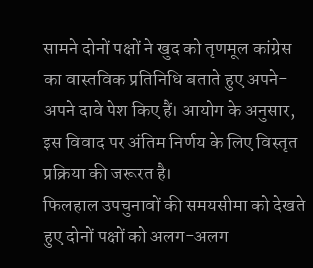सामने दोनों पक्षों ने खुद को तृणमूल कांग्रेस का वास्तविक प्रतिनिधि बताते हुए अपने-अपने दावे पेश किए हैं। आयोग के अनुसार, इस विवाद पर अंतिम निर्णय के लिए विस्तृत प्रक्रिया की जरूरत है।
फिलहाल उपचुनावों की समयसीमा को देखते हुए दोनों पक्षों को अलग-अलग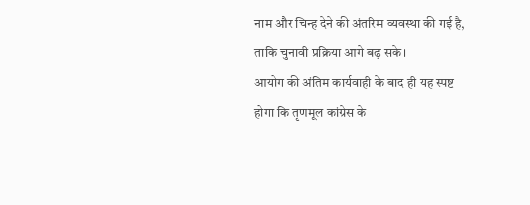नाम और चिन्ह देने की अंतरिम व्यवस्था की गई है, ताकि चुनावी प्रक्रिया आगे बढ़ सके।
आयोग की अंतिम कार्यवाही के बाद ही यह स्पष्ट होगा कि तृणमूल कांग्रेस के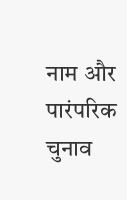नाम और पारंपरिक चुनाव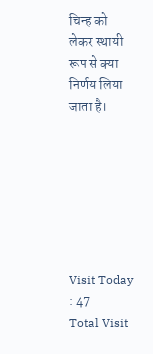चिन्ह को लेकर स्थायी रूप से क्या निर्णय लिया जाता है।







Visit Today : 47
Total Visit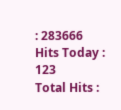: 283666
Hits Today : 123
Total Hits :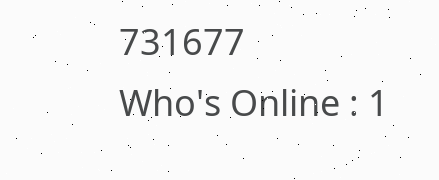731677
Who's Online : 1